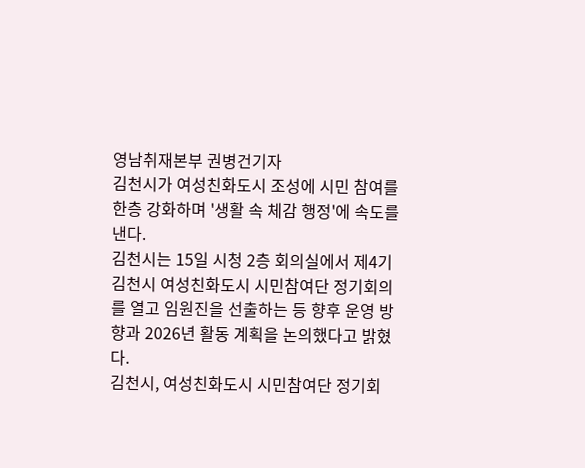영남취재본부 권병건기자
김천시가 여성친화도시 조성에 시민 참여를 한층 강화하며 '생활 속 체감 행정'에 속도를 낸다.
김천시는 15일 시청 2층 회의실에서 제4기 김천시 여성친화도시 시민참여단 정기회의를 열고 임원진을 선출하는 등 향후 운영 방향과 2026년 활동 계획을 논의했다고 밝혔다.
김천시, 여성친화도시 시민참여단 정기회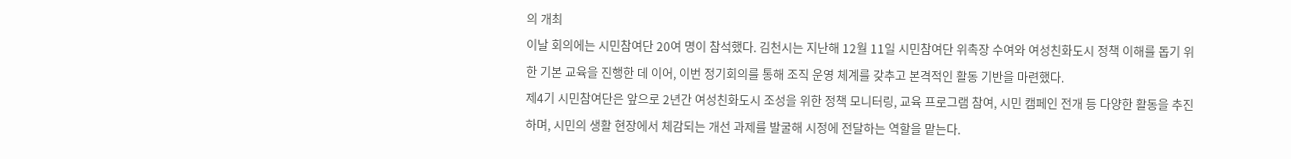의 개최
이날 회의에는 시민참여단 20여 명이 참석했다. 김천시는 지난해 12월 11일 시민참여단 위촉장 수여와 여성친화도시 정책 이해를 돕기 위한 기본 교육을 진행한 데 이어, 이번 정기회의를 통해 조직 운영 체계를 갖추고 본격적인 활동 기반을 마련했다.
제4기 시민참여단은 앞으로 2년간 여성친화도시 조성을 위한 정책 모니터링, 교육 프로그램 참여, 시민 캠페인 전개 등 다양한 활동을 추진하며, 시민의 생활 현장에서 체감되는 개선 과제를 발굴해 시정에 전달하는 역할을 맡는다.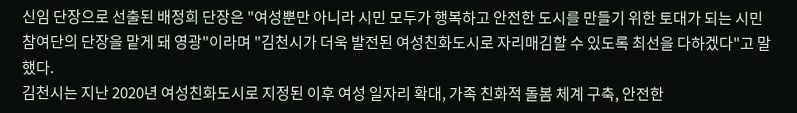신임 단장으로 선출된 배정희 단장은 "여성뿐만 아니라 시민 모두가 행복하고 안전한 도시를 만들기 위한 토대가 되는 시민참여단의 단장을 맡게 돼 영광"이라며 "김천시가 더욱 발전된 여성친화도시로 자리매김할 수 있도록 최선을 다하겠다"고 말했다.
김천시는 지난 2020년 여성친화도시로 지정된 이후 여성 일자리 확대, 가족 친화적 돌봄 체계 구축, 안전한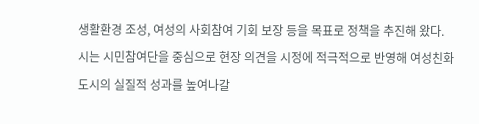생활환경 조성, 여성의 사회참여 기회 보장 등을 목표로 정책을 추진해 왔다.
시는 시민참여단을 중심으로 현장 의견을 시정에 적극적으로 반영해 여성친화도시의 실질적 성과를 높여나갈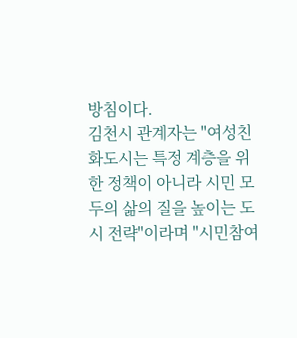방침이다.
김천시 관계자는 "여성친화도시는 특정 계층을 위한 정책이 아니라 시민 모두의 삶의 질을 높이는 도시 전략"이라며 "시민참여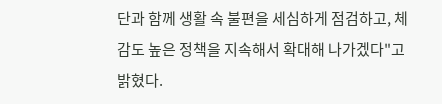단과 함께 생활 속 불편을 세심하게 점검하고, 체감도 높은 정책을 지속해서 확대해 나가겠다"고 밝혔다.